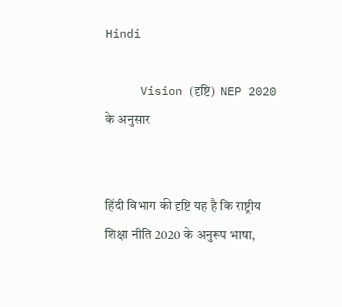Hindi

     Vision (दृष्टि)  NEP 2020 के अनुसार


हिंदी विभाग की दृष्टि यह है कि राष्ट्रीय शिक्षा नीति 2020 के अनुरूप भाषा,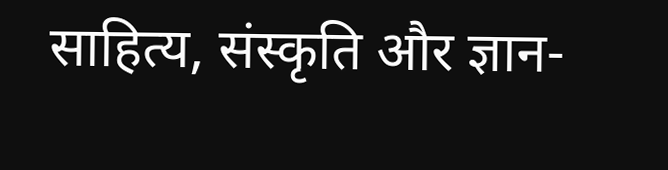साहित्य, संस्कृति और ज्ञान-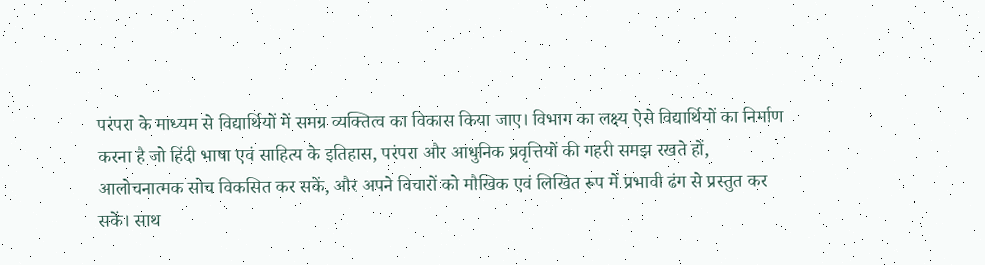परंपरा के माध्यम से विद्यार्थियों में समग्र व्यक्तित्व का विकास किया जाए। विभाग का लक्ष्य ऐसे विद्यार्थियों का निर्माण करना है जो हिंदी भाषा एवं साहित्य के इतिहास, परंपरा और आधुनिक प्रवृत्तियों की गहरी समझ रखते हों, आलोचनात्मक सोच विकसित कर सकें, और अपने विचारों को मौखिक एवं लिखित रूप में प्रभावी ढंग से प्रस्तुत कर सकें। साथ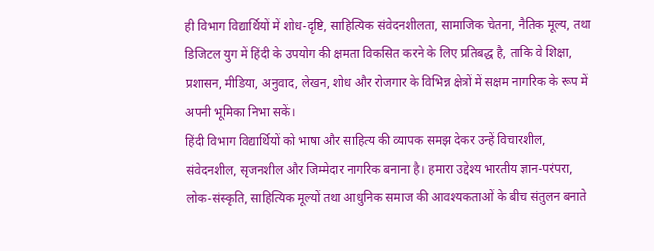ही विभाग विद्यार्थियों में शोध-दृष्टि, साहित्यिक संवेदनशीलता, सामाजिक चेतना, नैतिक मूल्य, तथा डिजिटल युग में हिंदी के उपयोग की क्षमता विकसित करने के लिए प्रतिबद्ध है, ताकि वे शिक्षा, प्रशासन, मीडिया, अनुवाद, लेखन, शोध और रोजगार के विभिन्न क्षेत्रों में सक्षम नागरिक के रूप में अपनी भूमिका निभा सकें।
हिंदी विभाग विद्यार्थियों को भाषा और साहित्य की व्यापक समझ देकर उन्हें विचारशील, संवेदनशील, सृजनशील और जिम्मेदार नागरिक बनाना है। हमारा उद्देश्य भारतीय ज्ञान-परंपरा, लोक-संस्कृति, साहित्यिक मूल्यों तथा आधुनिक समाज की आवश्यकताओं के बीच संतुलन बनाते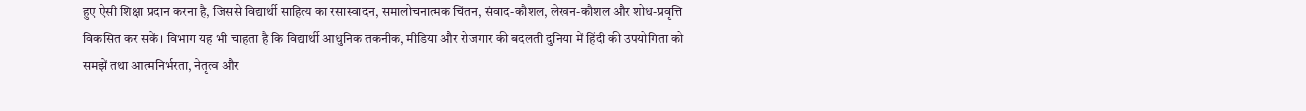हुए ऐसी शिक्षा प्रदान करना है, जिससे विद्यार्थी साहित्य का रसास्वादन, समालोचनात्मक चिंतन, संवाद-कौशल, लेखन-कौशल और शोध-प्रवृत्ति विकसित कर सकें। विभाग यह भी चाहता है कि विद्यार्थी आधुनिक तकनीक, मीडिया और रोजगार की बदलती दुनिया में हिंदी की उपयोगिता को समझें तथा आत्मनिर्भरता, नेतृत्व और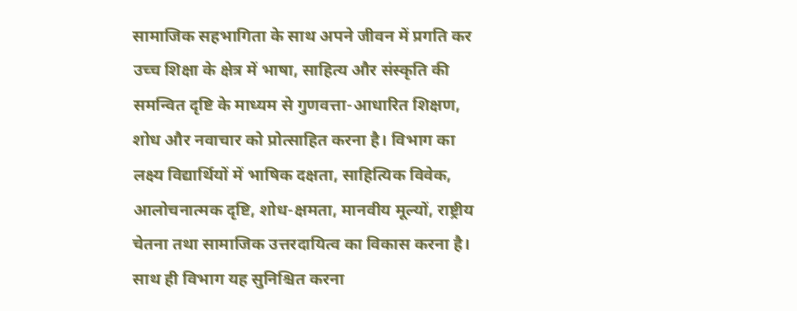सामाजिक सहभागिता के साथ अपने जीवन में प्रगति कर उच्च शिक्षा के क्षेत्र में भाषा, साहित्य और संस्कृति की समन्वित दृष्टि के माध्यम से गुणवत्ता-आधारित शिक्षण, शोध और नवाचार को प्रोत्साहित करना है। विभाग का लक्ष्य विद्यार्थियों में भाषिक दक्षता, साहित्यिक विवेक, आलोचनात्मक दृष्टि, शोध-क्षमता, मानवीय मूल्यों, राष्ट्रीय चेतना तथा सामाजिक उत्तरदायित्व का विकास करना है। साथ ही विभाग यह सुनिश्चित करना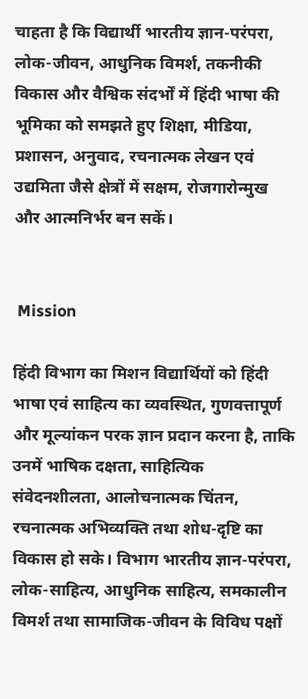चाहता है कि विद्यार्थी भारतीय ज्ञान-परंपरा, लोक-जीवन, आधुनिक विमर्श, तकनीकी विकास और वैश्विक संदर्भों में हिंदी भाषा की भूमिका को समझते हुए शिक्षा, मीडिया, प्रशासन, अनुवाद, रचनात्मक लेखन एवं उद्यमिता जैसे क्षेत्रों में सक्षम, रोजगारोन्मुख और आत्मनिर्भर बन सकें।


 Mission

हिंदी विभाग का मिशन विद्यार्थियों को हिंदी भाषा एवं साहित्य का व्यवस्थित, गुणवत्तापूर्ण और मूल्यांकन परक ज्ञान प्रदान करना है, ताकि उनमें भाषिक दक्षता, साहित्यिक संवेदनशीलता, आलोचनात्मक चिंतन, रचनात्मक अभिव्यक्ति तथा शोध-दृष्टि का विकास हो सके। विभाग भारतीय ज्ञान-परंपरा, लोक-साहित्य, आधुनिक साहित्य, समकालीन विमर्श तथा सामाजिक-जीवन के विविध पक्षों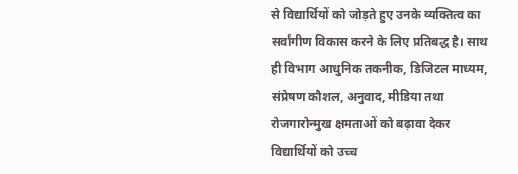से विद्यार्थियों को जोड़ते हुए उनके व्यक्तित्व का सर्वांगीण विकास करने के लिए प्रतिबद्ध है। साथ ही विभाग आधुनिक तकनीक, डिजिटल माध्यम, संप्रेषण कौशल, अनुवाद, मीडिया तथा रोजगारोन्मुख क्षमताओं को बढ़ावा देकर विद्यार्थियों को उच्च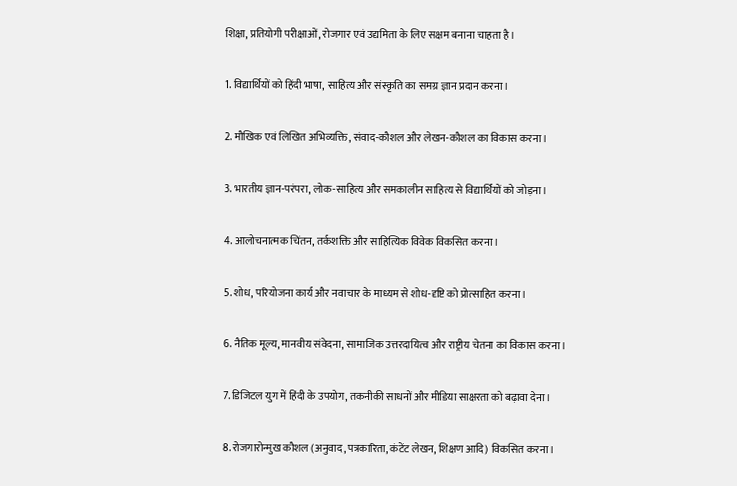शिक्षा, प्रतियोगी परीक्षाओं, रोजगार एवं उद्यमिता के लिए सक्षम बनाना चाहता है।

1. विद्यार्थियों को हिंदी भाषा, साहित्य और संस्कृति का समग्र ज्ञान प्रदान करना।

2. मौखिक एवं लिखित अभिव्यक्ति, संवाद-कौशल और लेखन-कौशल का विकास करना।

3. भारतीय ज्ञान-परंपरा, लोक-साहित्य और समकालीन साहित्य से विद्यार्थियों को जोड़ना।

4. आलोचनात्मक चिंतन, तर्कशक्ति और साहित्यिक विवेक विकसित करना।

5. शोध, परियोजना कार्य और नवाचार के माध्यम से शोध-दृष्टि को प्रोत्साहित करना।

6. नैतिक मूल्य, मानवीय संवेदना, सामाजिक उत्तरदायित्व और राष्ट्रीय चेतना का विकास करना।

7. डिजिटल युग में हिंदी के उपयोग, तकनीकी साधनों और मीडिया साक्षरता को बढ़ावा देना।

8. रोजगारोन्मुख कौशल (अनुवाद, पत्रकारिता, कंटेंट लेखन, शिक्षण आदि) विकसित करना।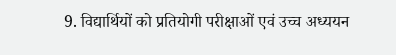9. विद्यार्थियों को प्रतियोगी परीक्षाओं एवं उच्च अध्ययन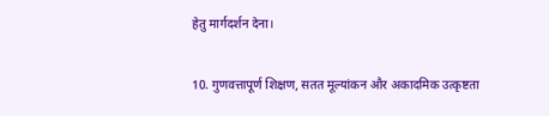हेतु मार्गदर्शन देना।

10. गुणवत्तापूर्ण शिक्षण, सतत मूल्यांकन और अकादमिक उत्कृष्टता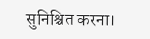सुनिश्चित करना।